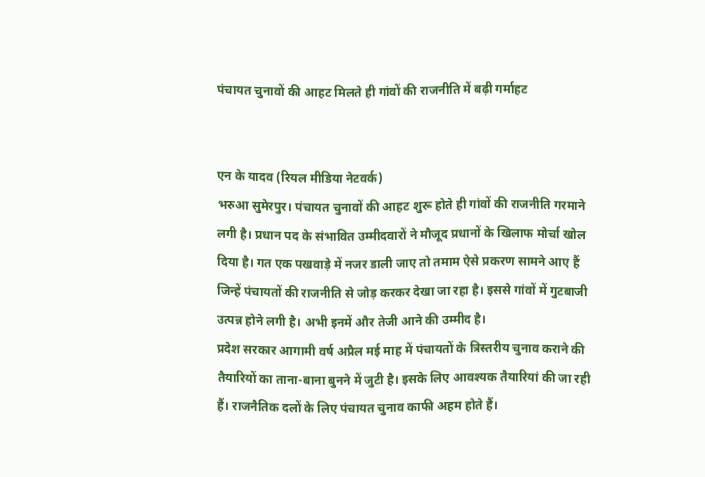पंचायत चुनावों की आहट मिलते ही गांवों की राजनीति में बढ़ी गर्माहट


एन के यादव (रियल मीडिया नेटवर्क)
भरुआ सुमेरपुर। पंचायत चुनावों की आहट शुरू होते ही गांवों की राजनीति गरमाने लगी है। प्रधान पद के संभावित उम्मीदवारों ने मौजूद प्रधानों के खिलाफ मोर्चा खोल दिया है। गत एक पखवाड़े में नजर डाली जाए तो तमाम ऐसे प्रकरण सामने आए हैं जिन्हें पंचायतों की राजनीति से जोड़ करकर देखा जा रहा है। इससे गांवों में गुटबाजी उत्पन्न होने लगी है। अभी इनमें और तेजी आने की उम्मीद है।
प्रदेश सरकार आगामी वर्ष अप्रैल मई माह में पंचायतों के त्रिस्तरीय चुनाव कराने की तैयारियों का ताना-बाना बुनने में जुटी है। इसके लिए आवश्यक तैयारियां की जा रही हैं। राजनैतिक दलों के लिए पंचायत चुनाव काफी अहम होते हैं।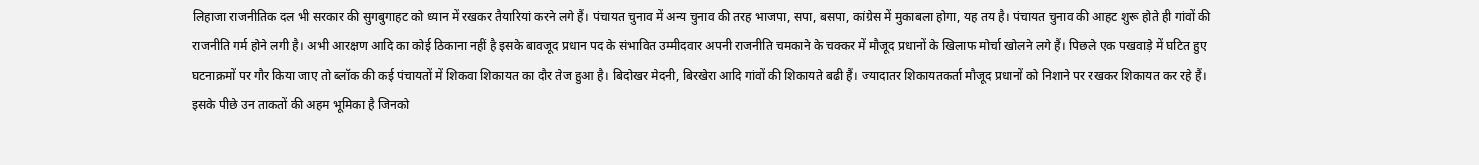लिहाजा राजनीतिक दल भी सरकार की सुगबुगाहट को ध्यान में रखकर तैयारियां करने लगे हैं। पंचायत चुनाव में अन्य चुनाव की तरह भाजपा, सपा, बसपा, कांग्रेस में मुकाबला होगा, यह तय है। पंचायत चुनाव की आहट शुरू होते ही गांवों की राजनीति गर्म होने लगी है। अभी आरक्षण आदि का कोई ठिकाना नहीं है इसके बावजूद प्रधान पद के संभावित उम्मीदवार अपनी राजनीति चमकाने के चक्कर में मौजूद प्रधानों के खिलाफ मोर्चा खोलने लगे हैं। पिछले एक पखवाड़े में घटित हुए घटनाक्रमों पर गौर किया जाए तो ब्लॉक की कई पंचायतों में शिकवा शिकायत का दौर तेज हुआ है। बिदोखर मेदनी, बिरखेरा आदि गांवों की शिकायते बढी हैं। ज्यादातर शिकायतकर्ता मौजूद प्रधानों को निशाने पर रखकर शिकायत कर रहे हैं। इसके पीछे उन ताकतों की अहम भूमिका है जिनको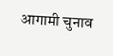आगामी चुनाव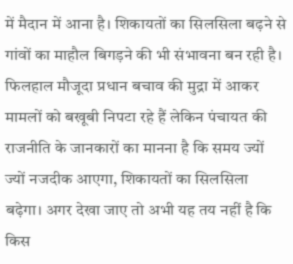में मैदान में आना है। शिकायतों का सिलसिला बढ़ने से गांवों का माहौल बिगड़ने की भी संभावना बन रही है। फिलहाल मौजूदा प्रधान बचाव की मुद्रा में आकर मामलों को बखूबी निपटा रहे हैं लेकिन पंचायत की राजनीति के जानकारों का मानना है कि समय ज्यों ज्यों नजदीक आएगा, शिकायतों का सिलसिला बढ़ेगा। अगर देखा जाए तो अभी यह तय नहीं है कि किस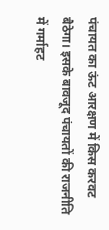पंचायत का ऊंट आरक्षण में किस करवट बैठेगा। इसके बावजूद पंचायतों की राजनीति में गर्माहट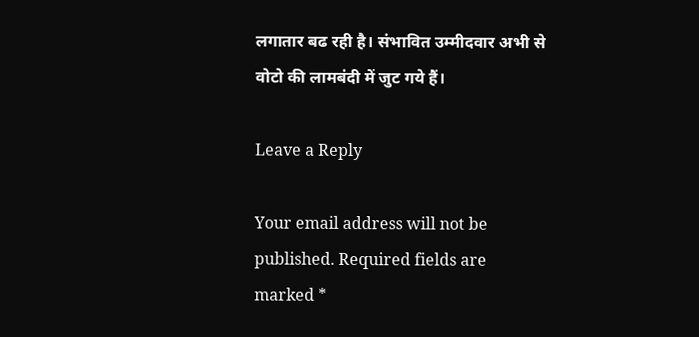लगातार बढ रही है। संभावित उम्मीदवार अभी से वोटो की लामबंदी में जुट गये हैं।

Leave a Reply

Your email address will not be published. Required fields are marked *